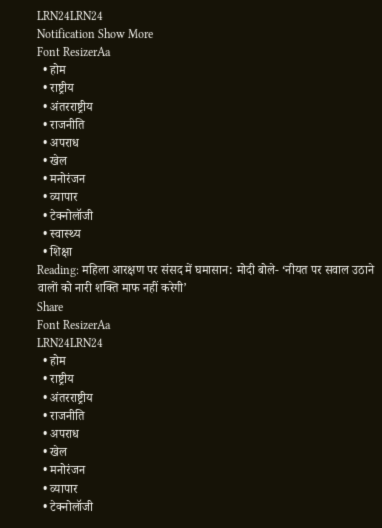LRN24LRN24
Notification Show More
Font ResizerAa
  • होम
  • राष्ट्रीय
  • अंतरराष्ट्रीय
  • राजनीति
  • अपराध
  • खेल
  • मनोरंजन
  • व्यापार
  • टेक्नोलॉजी
  • स्वास्थ्य
  • शिक्षा
Reading: महिला आरक्षण पर संसद में घमासान: मोदी बोले- ‘नीयत पर सवाल उठाने वालों को नारी शक्ति माफ नहीं करेगी’
Share
Font ResizerAa
LRN24LRN24
  • होम
  • राष्ट्रीय
  • अंतरराष्ट्रीय
  • राजनीति
  • अपराध
  • खेल
  • मनोरंजन
  • व्यापार
  • टेक्नोलॉजी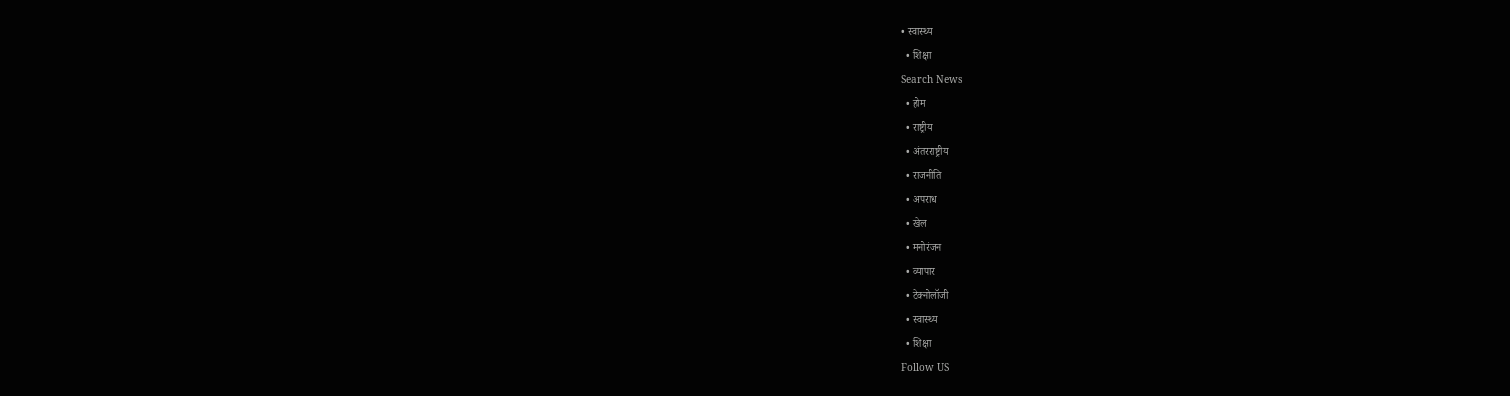• स्वास्थ्य
  • शिक्षा
Search News
  • होम
  • राष्ट्रीय
  • अंतरराष्ट्रीय
  • राजनीति
  • अपराध
  • खेल
  • मनोरंजन
  • व्यापार
  • टेक्नोलॉजी
  • स्वास्थ्य
  • शिक्षा
Follow US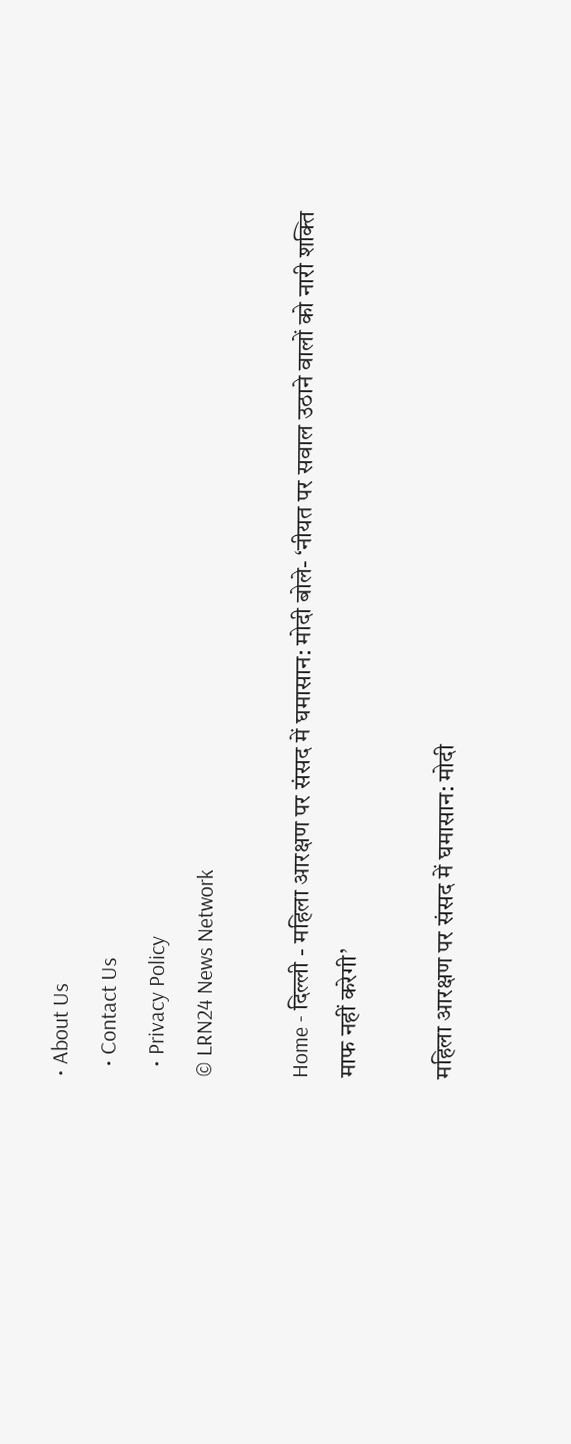• About Us
  • Contact Us
  • Privacy Policy
© LRN24 News Network

Home - दिल्ली - महिला आरक्षण पर संसद में घमासान: मोदी बोले- ‘नीयत पर सवाल उठाने वालों को नारी शक्ति माफ नहीं करेगी’

महिला आरक्षण पर संसद में घमासान: मोदी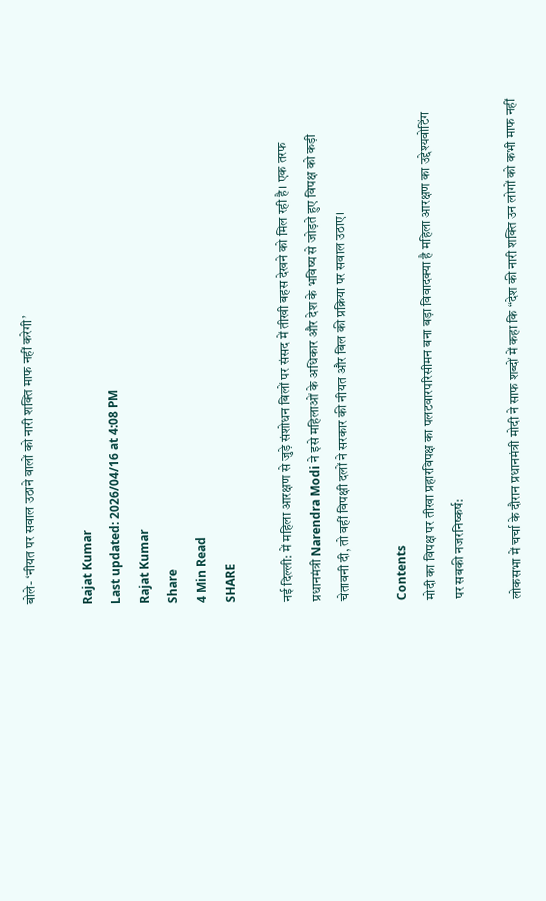बोले- ‘नीयत पर सवाल उठाने वालों को नारी शक्ति माफ नहीं करेगी’

Rajat Kumar
Last updated: 2026/04/16 at 4:08 PM
Rajat Kumar
Share
4 Min Read
SHARE

नई दिल्ली: में महिला आरक्षण से जुड़े संशोधन बिलों पर संसद में तीखी बहस देखने को मिल रही है। एक तरफ प्रधानमंत्री Narendra Modi ने इसे महिलाओं के अधिकार और देश के भविष्य से जोड़ते हुए विपक्ष को कड़ी चेतावनी दी, तो वहीं विपक्षी दलों ने सरकार की नीयत और बिल की प्रक्रिया पर सवाल उठाए।

Contents
मोदी का विपक्ष पर तीखा प्रहारविपक्ष का पलटवारपरिसीमन बना बड़ा विवादक्या है महिला आरक्षण का उद्देश्यवोटिंग पर सबकी नजरनिष्कर्ष:

लोकसभा में चर्चा के दौरान प्रधानमंत्री मोदी ने साफ शब्दों में कहा कि “देश की नारी शक्ति उन लोगों को कभी माफ नहीं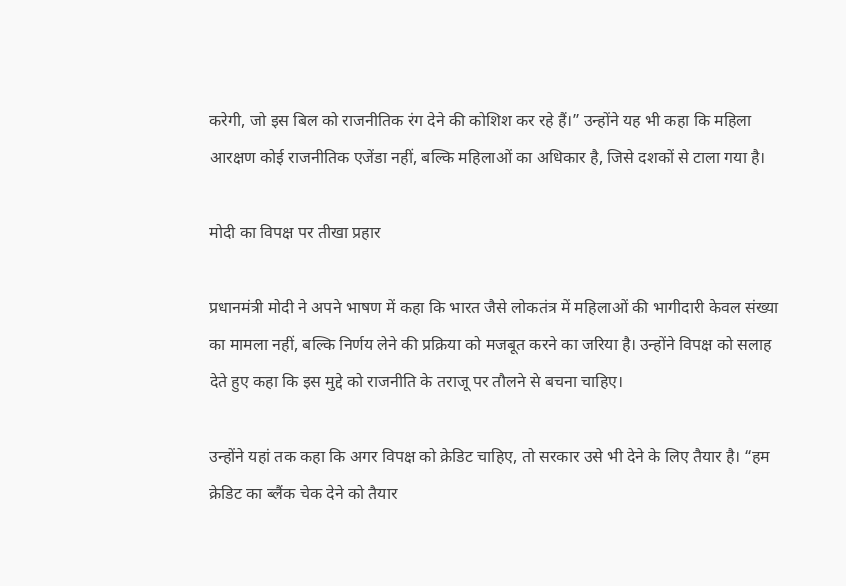करेगी, जो इस बिल को राजनीतिक रंग देने की कोशिश कर रहे हैं।” उन्होंने यह भी कहा कि महिला आरक्षण कोई राजनीतिक एजेंडा नहीं, बल्कि महिलाओं का अधिकार है, जिसे दशकों से टाला गया है।

मोदी का विपक्ष पर तीखा प्रहार

प्रधानमंत्री मोदी ने अपने भाषण में कहा कि भारत जैसे लोकतंत्र में महिलाओं की भागीदारी केवल संख्या का मामला नहीं, बल्कि निर्णय लेने की प्रक्रिया को मजबूत करने का जरिया है। उन्होंने विपक्ष को सलाह देते हुए कहा कि इस मुद्दे को राजनीति के तराजू पर तौलने से बचना चाहिए।

उन्होंने यहां तक कहा कि अगर विपक्ष को क्रेडिट चाहिए, तो सरकार उसे भी देने के लिए तैयार है। “हम क्रेडिट का ब्लैंक चेक देने को तैयार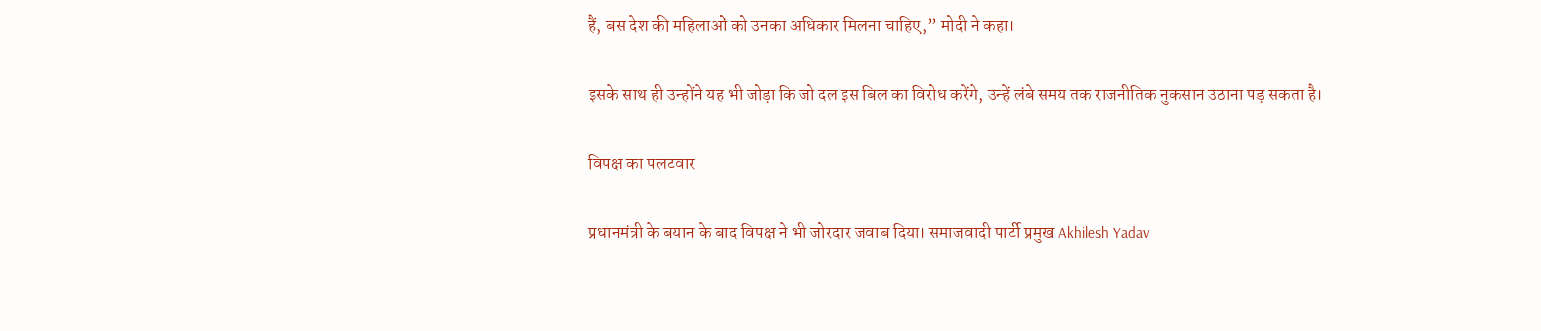हैं, बस देश की महिलाओं को उनका अधिकार मिलना चाहिए,” मोदी ने कहा।

इसके साथ ही उन्होंने यह भी जोड़ा कि जो दल इस बिल का विरोध करेंगे, उन्हें लंबे समय तक राजनीतिक नुकसान उठाना पड़ सकता है।

विपक्ष का पलटवार

प्रधानमंत्री के बयान के बाद विपक्ष ने भी जोरदार जवाब दिया। समाजवादी पार्टी प्रमुख Akhilesh Yadav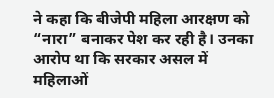ने कहा कि बीजेपी महिला आरक्षण को “नारा” बनाकर पेश कर रही है। उनका आरोप था कि सरकार असल में महिलाओं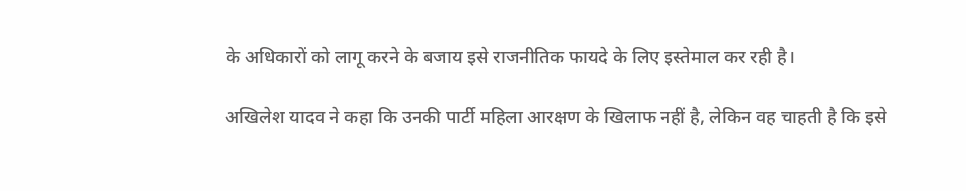के अधिकारों को लागू करने के बजाय इसे राजनीतिक फायदे के लिए इस्तेमाल कर रही है।

अखिलेश यादव ने कहा कि उनकी पार्टी महिला आरक्षण के खिलाफ नहीं है, लेकिन वह चाहती है कि इसे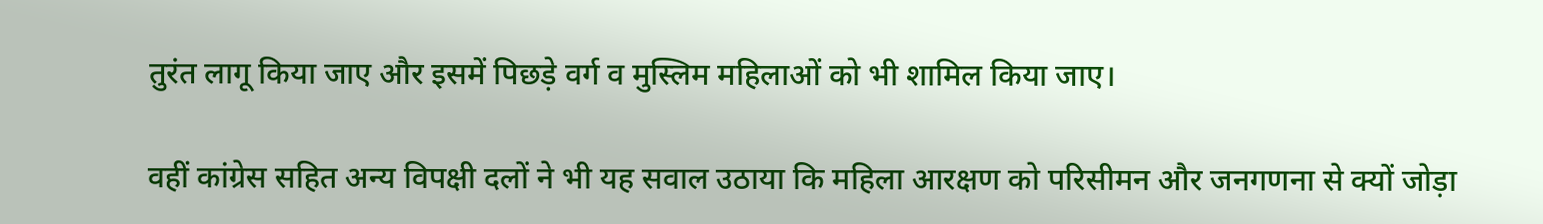तुरंत लागू किया जाए और इसमें पिछड़े वर्ग व मुस्लिम महिलाओं को भी शामिल किया जाए।

वहीं कांग्रेस सहित अन्य विपक्षी दलों ने भी यह सवाल उठाया कि महिला आरक्षण को परिसीमन और जनगणना से क्यों जोड़ा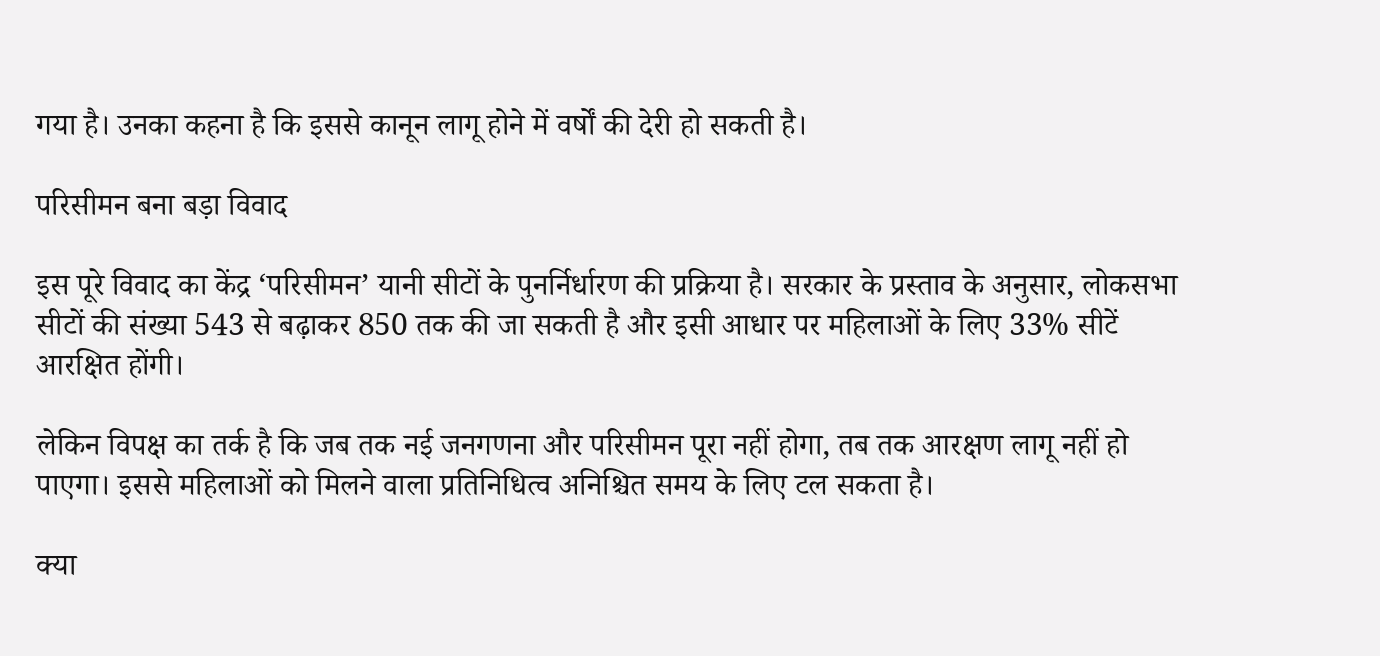गया है। उनका कहना है कि इससे कानून लागू होने में वर्षों की देरी हो सकती है।

परिसीमन बना बड़ा विवाद

इस पूरे विवाद का केंद्र ‘परिसीमन’ यानी सीटों के पुनर्निर्धारण की प्रक्रिया है। सरकार के प्रस्ताव के अनुसार, लोकसभा सीटों की संख्या 543 से बढ़ाकर 850 तक की जा सकती है और इसी आधार पर महिलाओं के लिए 33% सीटें आरक्षित होंगी।

लेकिन विपक्ष का तर्क है कि जब तक नई जनगणना और परिसीमन पूरा नहीं होगा, तब तक आरक्षण लागू नहीं हो पाएगा। इससे महिलाओं को मिलने वाला प्रतिनिधित्व अनिश्चित समय के लिए टल सकता है।

क्या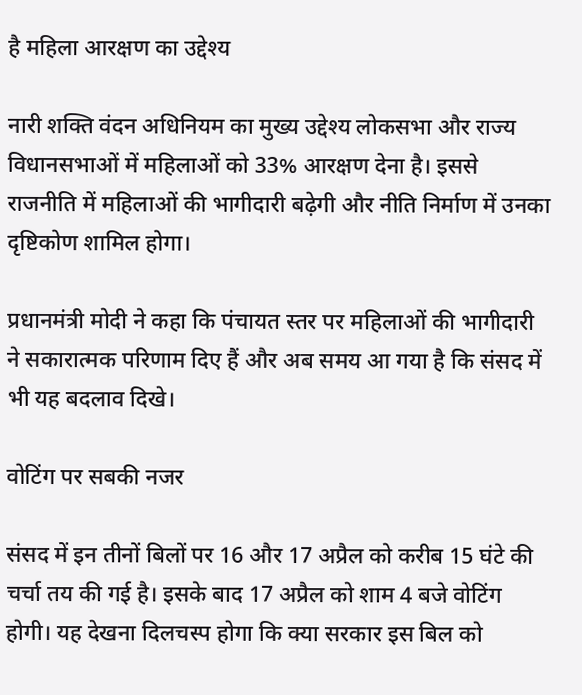है महिला आरक्षण का उद्देश्य

नारी शक्ति वंदन अधिनियम का मुख्य उद्देश्य लोकसभा और राज्य विधानसभाओं में महिलाओं को 33% आरक्षण देना है। इससे राजनीति में महिलाओं की भागीदारी बढ़ेगी और नीति निर्माण में उनका दृष्टिकोण शामिल होगा।

प्रधानमंत्री मोदी ने कहा कि पंचायत स्तर पर महिलाओं की भागीदारी ने सकारात्मक परिणाम दिए हैं और अब समय आ गया है कि संसद में भी यह बदलाव दिखे।

वोटिंग पर सबकी नजर

संसद में इन तीनों बिलों पर 16 और 17 अप्रैल को करीब 15 घंटे की चर्चा तय की गई है। इसके बाद 17 अप्रैल को शाम 4 बजे वोटिंग होगी। यह देखना दिलचस्प होगा कि क्या सरकार इस बिल को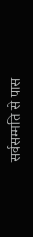सर्वसम्मति से पास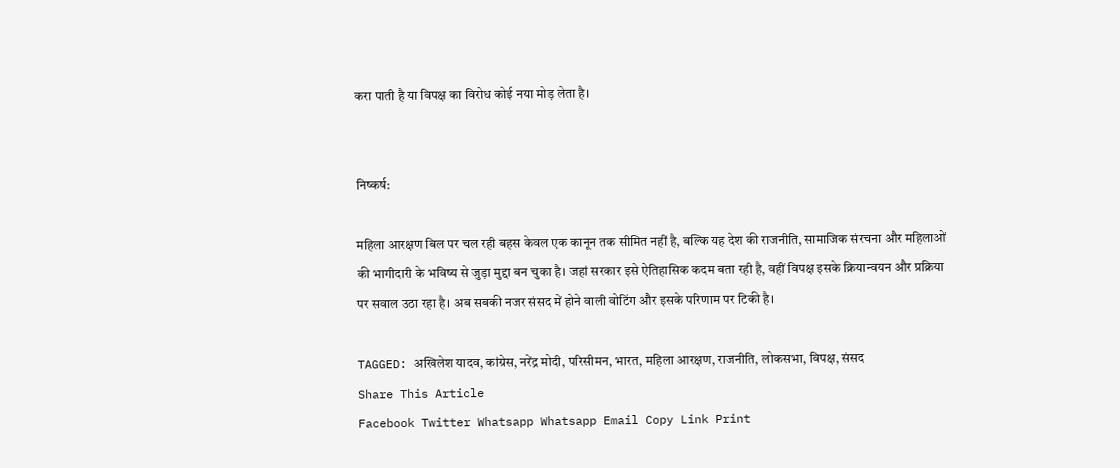करा पाती है या विपक्ष का विरोध कोई नया मोड़ लेता है।


निष्कर्ष:

महिला आरक्षण बिल पर चल रही बहस केवल एक कानून तक सीमित नहीं है, बल्कि यह देश की राजनीति, सामाजिक संरचना और महिलाओं की भागीदारी के भविष्य से जुड़ा मुद्दा बन चुका है। जहां सरकार इसे ऐतिहासिक कदम बता रही है, वहीं विपक्ष इसके क्रियान्वयन और प्रक्रिया पर सवाल उठा रहा है। अब सबकी नजर संसद में होने वाली वोटिंग और इसके परिणाम पर टिकी है।

TAGGED: अखिलेश यादव, कांग्रेस, नरेंद्र मोदी, परिसीमन, भारत, महिला आरक्षण, राजनीति, लोकसभा, विपक्ष, संसद
Share This Article
Facebook Twitter Whatsapp Whatsapp Email Copy Link Print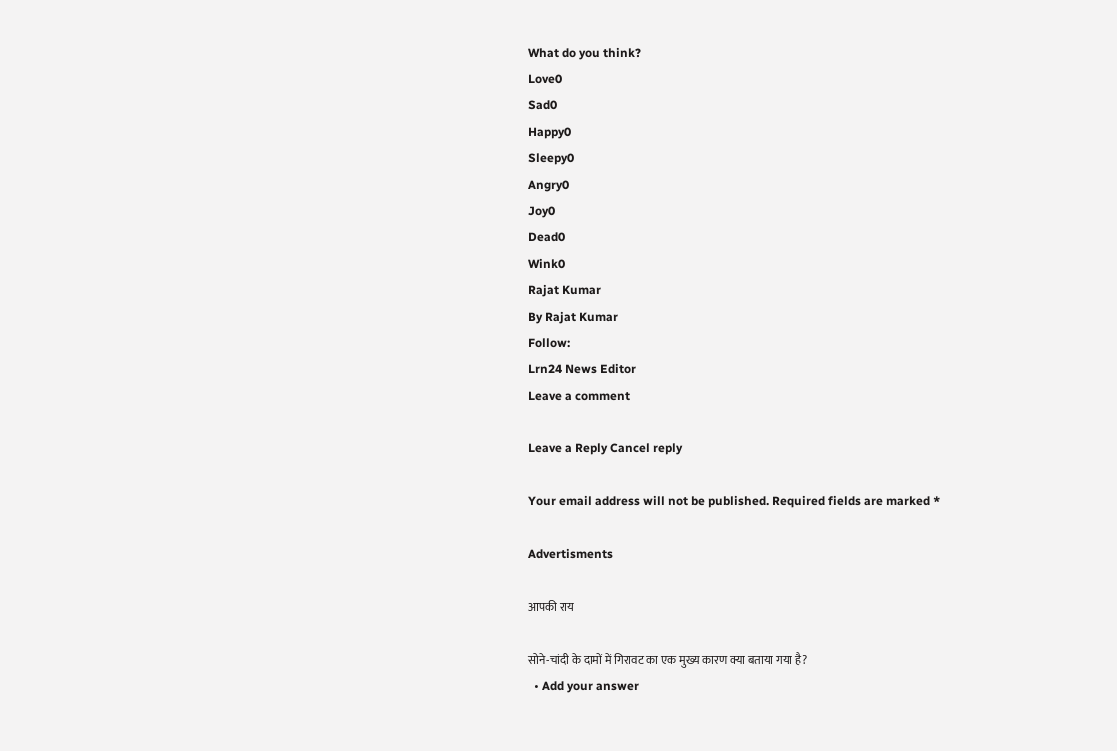What do you think?
Love0
Sad0
Happy0
Sleepy0
Angry0
Joy0
Dead0
Wink0
Rajat Kumar
By Rajat Kumar
Follow:
Lrn24 News Editor
Leave a comment

Leave a Reply Cancel reply

Your email address will not be published. Required fields are marked *

Advertisments

आपकी राय

सोने-चांदी के दामों में गिरावट का एक मुख्य कारण क्या बताया गया है?
  • Add your answer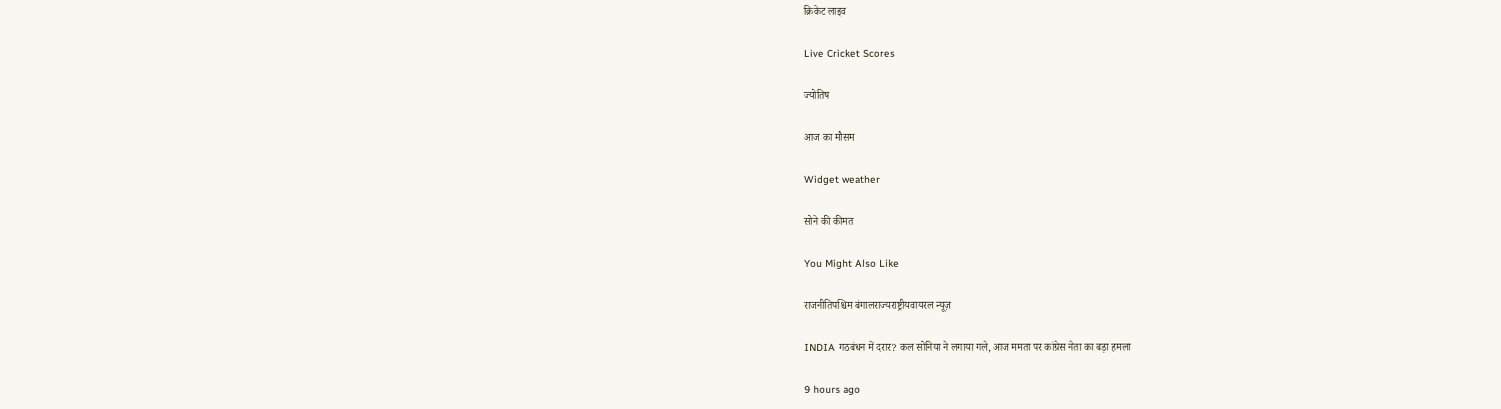क्रिकेट लाइव

Live Cricket Scores

ज्योतिष

आज का मौसम

Widget weather

सोने की कीमत

You Might Also Like

राजनीतिपश्चिम बंगालराज्यराष्ट्रीयवायरल न्यूज़

INDIA गठबंधन में दरार? कल सोनिया ने लगाया गले, आज ममता पर कांग्रेस नेता का बड़ा हमला

9 hours ago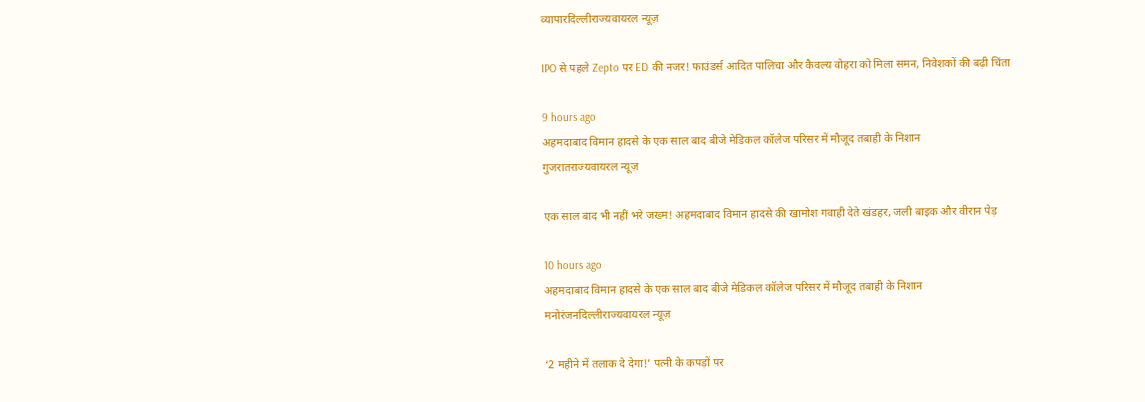व्यापारदिल्लीराज्यवायरल न्यूज़

IPO से पहले Zepto पर ED की नजर! फाउंडर्स आदित पालिचा और कैवल्य वोहरा को मिला समन, निवेशकों की बढ़ी चिंता

9 hours ago
अहमदाबाद विमान हादसे के एक साल बाद बीजे मेडिकल कॉलेज परिसर में मौजूद तबाही के निशान
गुजरातराज्यवायरल न्यूज़

एक साल बाद भी नहीं भरे जख्म! अहमदाबाद विमान हादसे की खामोश गवाही देते खंडहर, जली बाइक और वीरान पेड़

10 hours ago
अहमदाबाद विमान हादसे के एक साल बाद बीजे मेडिकल कॉलेज परिसर में मौजूद तबाही के निशान
मनोरंजनदिल्लीराज्यवायरल न्यूज़

‘2 महीने में तलाक दे देगा!’ पत्नी के कपड़ों पर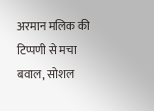अरमान मलिक की टिप्पणी से मचा बवाल, सोशल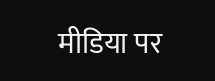मीडिया पर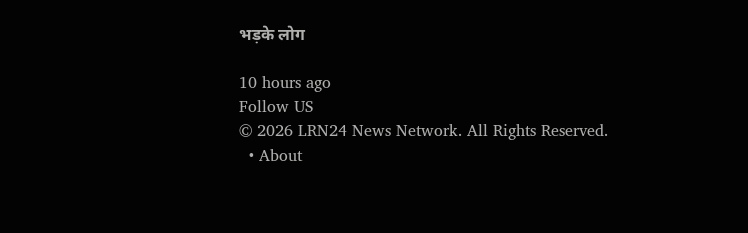भड़के लोग

10 hours ago
Follow US
© 2026 LRN24 News Network. All Rights Reserved.
  • About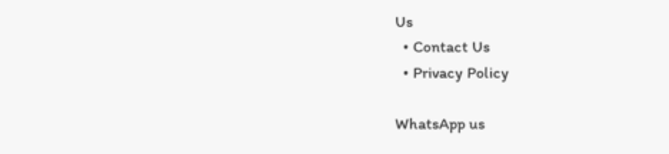Us
  • Contact Us
  • Privacy Policy

WhatsApp us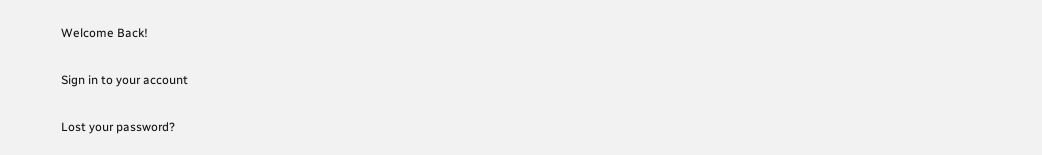Welcome Back!

Sign in to your account

Lost your password?